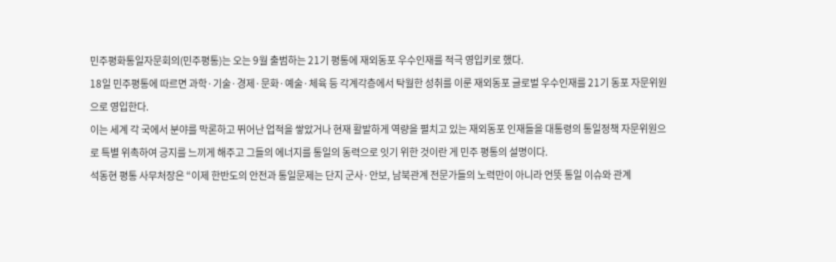민주평화통일자문회의(민주평통)는 오는 9월 출범하는 21기 평통에 재외동포 우수인재를 적극 영입키로 했다.
18일 민주평통에 따르면 과학·기술·경제·문화·예술·체육 등 각계각층에서 탁월한 성취를 이룬 재외동포 글로벌 우수인재를 21기 동포 자문위원으로 영입한다.
이는 세계 각 국에서 분야를 막론하고 뛰어난 업적을 쌓았거나 현재 활발하게 역량을 펼치고 있는 재외동포 인재들을 대통령의 통일정책 자문위원으로 특별 위촉하여 긍지를 느끼게 해주고 그들의 에너지를 통일의 동력으로 잇기 위한 것이란 게 민주 평통의 설명이다.
석동현 평통 사무처장은 “이제 한반도의 안전과 통일문제는 단지 군사·안보, 남북관계 전문가들의 노력만이 아니라 언뜻 통일 이슈와 관계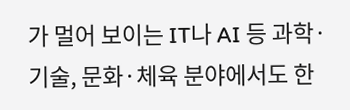가 멀어 보이는 IT나 AI 등 과학·기술, 문화·체육 분야에서도 한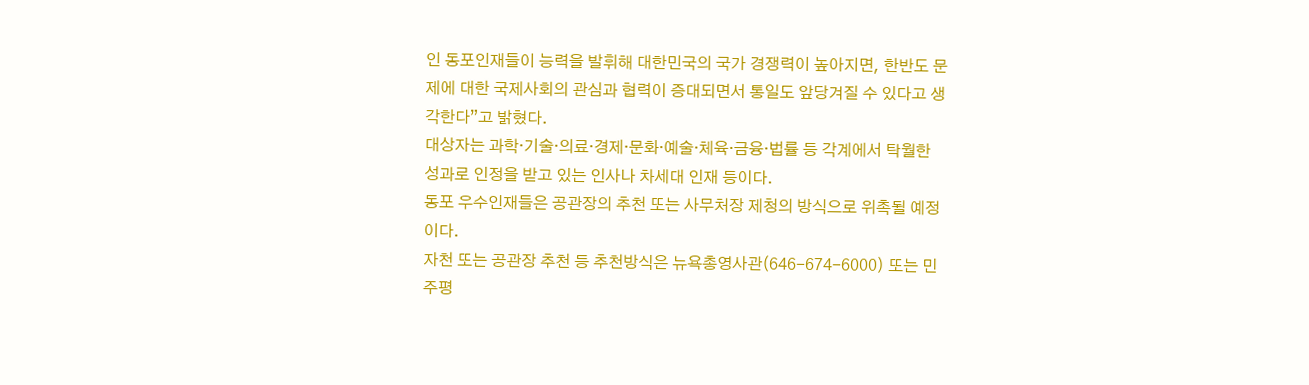인 동포인재들이 능력을 발휘해 대한민국의 국가 경쟁력이 높아지면, 한반도 문제에 대한 국제사회의 관심과 협력이 증대되면서 통일도 앞당겨질 수 있다고 생각한다”고 밝혔다.
대상자는 과학·기술·의료·경제·문화·예술·체육·금융·법률 등 각계에서 탁월한 성과로 인정을 받고 있는 인사나 차세대 인재 등이다.
동포 우수인재들은 공관장의 추천 또는 사무처장 제청의 방식으로 위촉될 예정이다.
자천 또는 공관장 추천 등 추천방식은 뉴욕총영사관(646-674-6000) 또는 민주평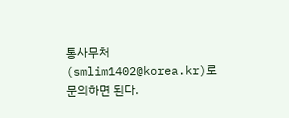통사무처(smlim1402@korea.kr)로 문의하면 된다.